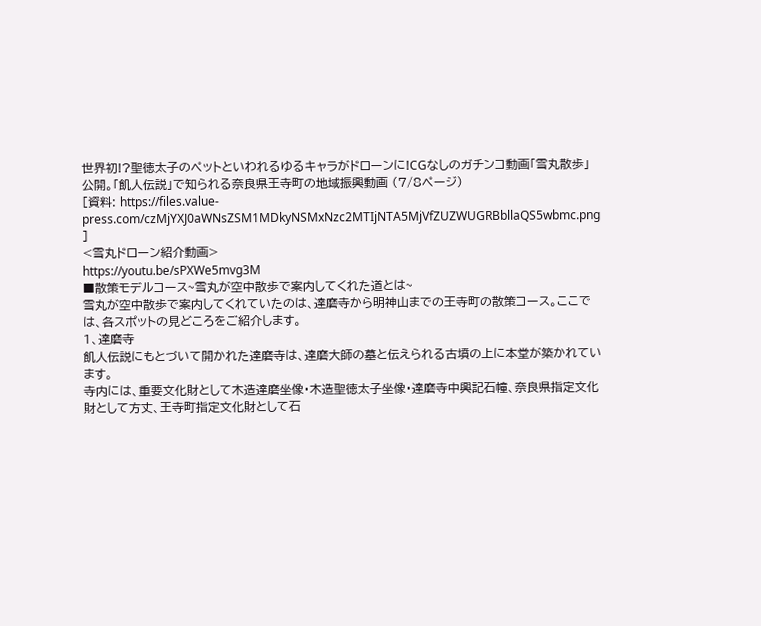世界初!?聖徳太子のペットといわれるゆるキャラがドローンに!CGなしのガチンコ動画「雪丸散歩」公開。「飢人伝説」で知られる奈良県王寺町の地域振興動画 (7/8ページ)
[資料: https://files.value-press.com/czMjYXJ0aWNsZSM1MDkyNSMxNzc2MTIjNTA5MjVfZUZWUGRBbllaQS5wbmc.png ]
<雪丸ドローン紹介動画>
https://youtu.be/sPXWe5mvg3M
■散策モデルコース~雪丸が空中散歩で案内してくれた道とは~
雪丸が空中散歩で案内してくれていたのは、達磨寺から明神山までの王寺町の散策コース。ここでは、各スポットの見どころをご紹介します。
1、達磨寺
飢人伝説にもとづいて開かれた達磨寺は、達磨大師の墓と伝えられる古墳の上に本堂が築かれています。
寺内には、重要文化財として木造達磨坐像・木造聖徳太子坐像・達磨寺中興記石幢、奈良県指定文化財として方丈、王寺町指定文化財として石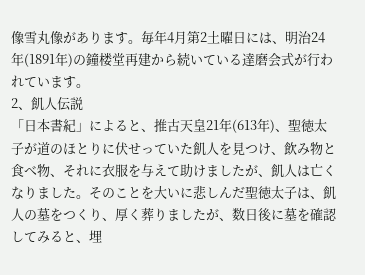像雪丸像があります。毎年4月第2土曜日には、明治24年(1891年)の鐘楼堂再建から続いている達磨会式が行われています。
2、飢人伝説
「日本書紀」によると、推古天皇21年(613年)、聖徳太子が道のほとりに伏せっていた飢人を見つけ、飲み物と食べ物、それに衣服を与えて助けましたが、飢人は亡くなりました。そのことを大いに悲しんだ聖徳太子は、飢人の墓をつくり、厚く葬りましたが、数日後に墓を確認してみると、埋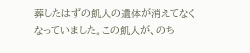葬したはずの飢人の遺体が消えてなくなっていました。この飢人が、のち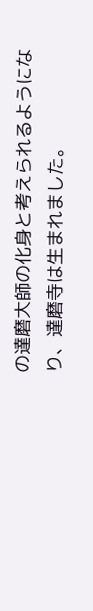の達磨大師の化身と考えられるようになり、達磨寺は生まれました。